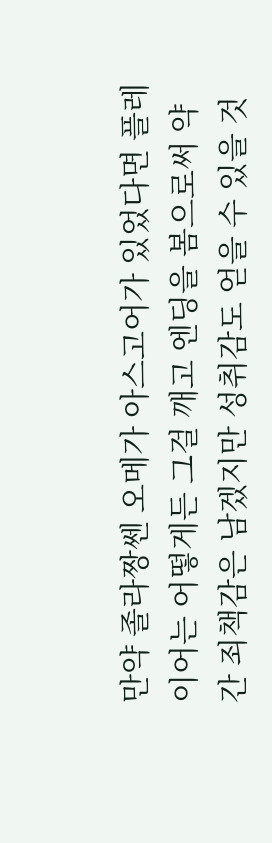만약 졸라짱쎈 오메가 아스고어가 있었다면 플레이어는 어떻게든 그걸 깨고 엔딩을 봄으로써 약간 죄책감은 남겠지만 성취감도 얻을 수 있을 것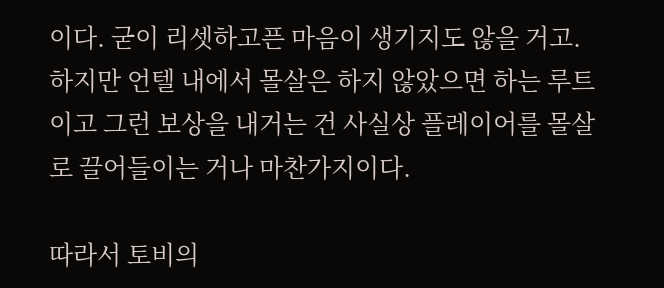이다. 굳이 리셋하고픈 마음이 생기지도 않을 거고.
하지만 언텔 내에서 몰살은 하지 않았으면 하는 루트이고 그런 보상을 내거는 건 사실상 플레이어를 몰살로 끌어들이는 거나 마찬가지이다.

따라서 토비의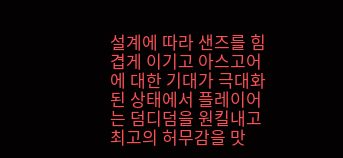설계에 따라 샌즈를 힘겹게 이기고 아스고어에 대한 기대가 극대화된 상태에서 플레이어는 덤디덤을 원킬내고 최고의 허무감을 맛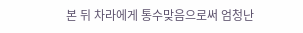본 뒤 차라에게 통수맞음으로써 엄청난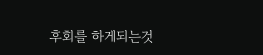후회를 하게되는것